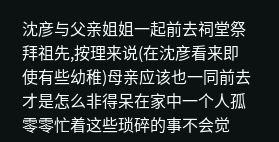沈彦与父亲姐姐一起前去祠堂祭拜祖先,按理来说(在沈彦看来即使有些幼稚)母亲应该也一同前去才是怎么非得呆在家中一个人孤零零忙着这些琐碎的事不会觉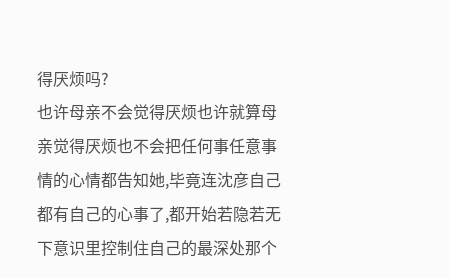得厌烦吗?
也许母亲不会觉得厌烦也许就算母亲觉得厌烦也不会把任何事任意事情的心情都告知她,毕竟连沈彦自己都有自己的心事了,都开始若隐若无下意识里控制住自己的最深处那个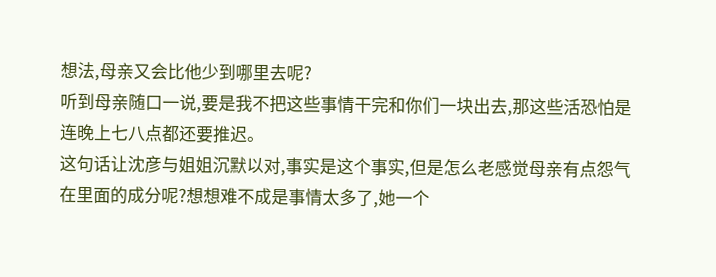想法,母亲又会比他少到哪里去呢?
听到母亲随口一说,要是我不把这些事情干完和你们一块出去,那这些活恐怕是连晚上七八点都还要推迟。
这句话让沈彦与姐姐沉默以对,事实是这个事实,但是怎么老感觉母亲有点怨气在里面的成分呢?想想难不成是事情太多了,她一个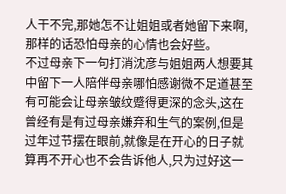人干不完,那她怎不让姐姐或者她留下来啊,那样的话恐怕母亲的心情也会好些。
不过母亲下一句打消沈彦与姐姐两人想要其中留下一人陪伴母亲哪怕感谢微不足道甚至有可能会让母亲皱纹蹙得更深的念头,这在曾经有是有过母亲嫌弃和生气的案例,但是过年过节摆在眼前,就像是在开心的日子就算再不开心也不会告诉他人,只为过好这一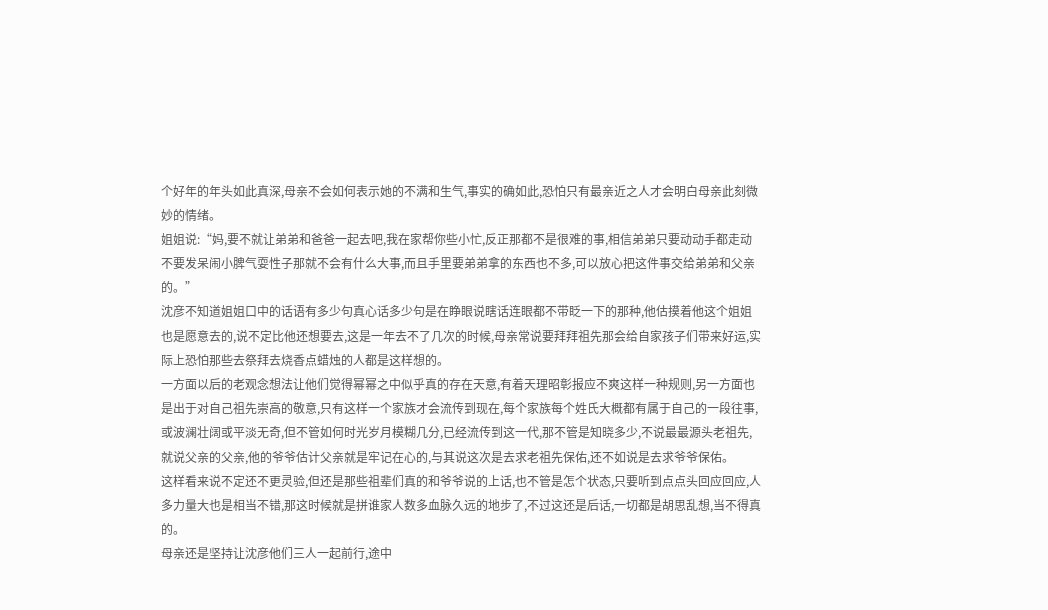个好年的年头如此真深,母亲不会如何表示她的不满和生气,事实的确如此,恐怕只有最亲近之人才会明白母亲此刻微妙的情绪。
姐姐说:“妈,要不就让弟弟和爸爸一起去吧,我在家帮你些小忙,反正那都不是很难的事,相信弟弟只要动动手都走动不要发呆闹小脾气耍性子那就不会有什么大事,而且手里要弟弟拿的东西也不多,可以放心把这件事交给弟弟和父亲的。”
沈彦不知道姐姐口中的话语有多少句真心话多少句是在睁眼说瞎话连眼都不带眨一下的那种,他估摸着他这个姐姐也是愿意去的,说不定比他还想要去,这是一年去不了几次的时候,母亲常说要拜拜祖先那会给自家孩子们带来好运,实际上恐怕那些去祭拜去烧香点蜡烛的人都是这样想的。
一方面以后的老观念想法让他们觉得幂幂之中似乎真的存在天意,有着天理昭彰报应不爽这样一种规则,另一方面也是出于对自己祖先崇高的敬意,只有这样一个家族才会流传到现在,每个家族每个姓氏大概都有属于自己的一段往事,或波澜壮阔或平淡无奇,但不管如何时光岁月模糊几分,已经流传到这一代,那不管是知晓多少,不说最最源头老祖先,就说父亲的父亲,他的爷爷估计父亲就是牢记在心的,与其说这次是去求老祖先保佑,还不如说是去求爷爷保佑。
这样看来说不定还不更灵验,但还是那些祖辈们真的和爷爷说的上话,也不管是怎个状态,只要听到点点头回应回应,人多力量大也是相当不错,那这时候就是拼谁家人数多血脉久远的地步了,不过这还是后话,一切都是胡思乱想,当不得真的。
母亲还是坚持让沈彦他们三人一起前行,途中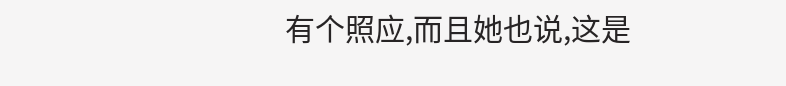有个照应,而且她也说,这是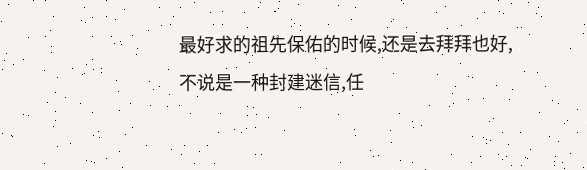最好求的祖先保佑的时候,还是去拜拜也好,不说是一种封建迷信,任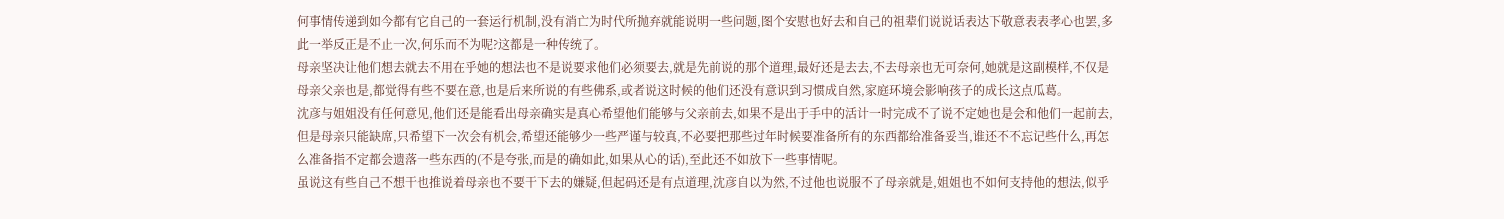何事情传递到如今都有它自己的一套运行机制,没有消亡为时代所抛弃就能说明一些问题,图个安慰也好去和自己的祖辈们说说话表达下敬意表表孝心也罢,多此一举反正是不止一次,何乐而不为呢?这都是一种传统了。
母亲坚决让他们想去就去不用在乎她的想法也不是说要求他们必须要去,就是先前说的那个道理,最好还是去去,不去母亲也无可奈何,她就是这副模样,不仅是母亲父亲也是,都觉得有些不要在意,也是后来所说的有些佛系,或者说这时候的他们还没有意识到习惯成自然,家庭环境会影响孩子的成长这点瓜葛。
沈彦与姐姐没有任何意见,他们还是能看出母亲确实是真心希望他们能够与父亲前去,如果不是出于手中的活计一时完成不了说不定她也是会和他们一起前去,但是母亲只能缺席,只希望下一次会有机会,希望还能够少一些严谨与较真,不必要把那些过年时候要准备所有的东西都给准备妥当,谁还不不忘记些什么,再怎么准备指不定都会遗落一些东西的(不是夸张,而是的确如此,如果从心的话),至此还不如放下一些事情呢。
虽说这有些自己不想干也推说着母亲也不要干下去的嫌疑,但起码还是有点道理,沈彦自以为然,不过他也说服不了母亲就是,姐姐也不如何支持他的想法,似乎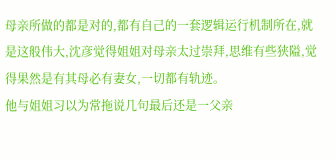母亲所做的都是对的,都有自己的一套逻辑运行机制所在,就是这般伟大,沈彦觉得姐姐对母亲太过崇拜,思维有些狭隘,觉得果然是有其母必有妻女,一切都有轨迹。
他与姐姐习以为常拖说几句最后还是一父亲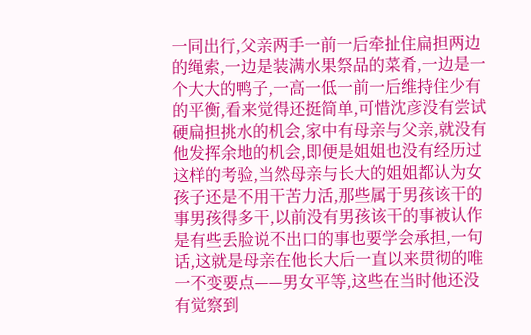一同出行,父亲两手一前一后牵扯住扁担两边的绳索,一边是装满水果祭品的菜肴,一边是一个大大的鸭子,一高一低一前一后维持住少有的平衡,看来觉得还挺简单,可惜沈彦没有尝试硬扁担挑水的机会,家中有母亲与父亲,就没有他发挥余地的机会,即便是姐姐也没有经历过这样的考验,当然母亲与长大的姐姐都认为女孩子还是不用干苦力活,那些属于男孩该干的事男孩得多干,以前没有男孩该干的事被认作是有些丢脸说不出口的事也要学会承担,一句话,这就是母亲在他长大后一直以来贯彻的唯一不变要点——男女平等,这些在当时他还没有觉察到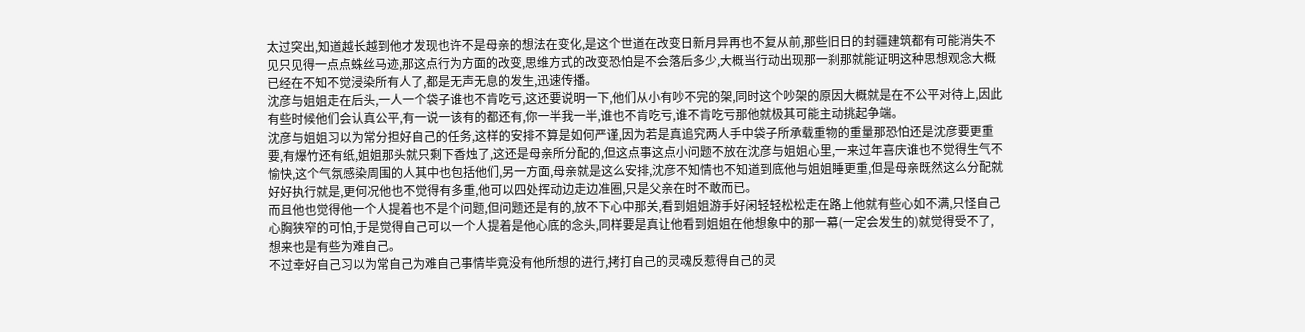太过突出,知道越长越到他才发现也许不是母亲的想法在变化,是这个世道在改变日新月异再也不复从前,那些旧日的封疆建筑都有可能消失不见只见得一点点蛛丝马迹,那这点行为方面的改变,思维方式的改变恐怕是不会落后多少,大概当行动出现那一刹那就能证明这种思想观念大概已经在不知不觉浸染所有人了,都是无声无息的发生,迅速传播。
沈彦与姐姐走在后头,一人一个袋子谁也不肯吃亏,这还要说明一下,他们从小有吵不完的架,同时这个吵架的原因大概就是在不公平对待上,因此有些时候他们会认真公平,有一说一该有的都还有,你一半我一半,谁也不肯吃亏,谁不肯吃亏那他就极其可能主动挑起争端。
沈彦与姐姐习以为常分担好自己的任务,这样的安排不算是如何严谨,因为若是真追究两人手中袋子所承载重物的重量那恐怕还是沈彦要更重要,有爆竹还有纸,姐姐那头就只剩下香烛了,这还是母亲所分配的,但这点事这点小问题不放在沈彦与姐姐心里,一来过年喜庆谁也不觉得生气不愉快,这个气氛感染周围的人其中也包括他们,另一方面,母亲就是这么安排,沈彦不知情也不知道到底他与姐姐睡更重,但是母亲既然这么分配就好好执行就是,更何况他也不觉得有多重,他可以四处挥动边走边准圈,只是父亲在时不敢而已。
而且他也觉得他一个人提着也不是个问题,但问题还是有的,放不下心中那关,看到姐姐游手好闲轻轻松松走在路上他就有些心如不满,只怪自己心胸狭窄的可怕,于是觉得自己可以一个人提着是他心底的念头,同样要是真让他看到姐姐在他想象中的那一幕(一定会发生的)就觉得受不了,想来也是有些为难自己。
不过幸好自己习以为常自己为难自己事情毕竟没有他所想的进行,拷打自己的灵魂反惹得自己的灵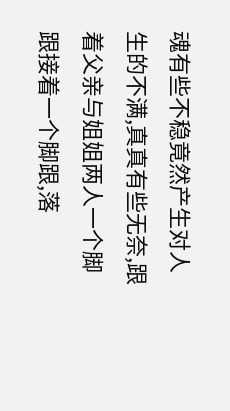魂有些不稳竟然产生对人生的不满,真真有些无奈,跟着父亲与姐姐两人一个脚跟接着一个脚跟,落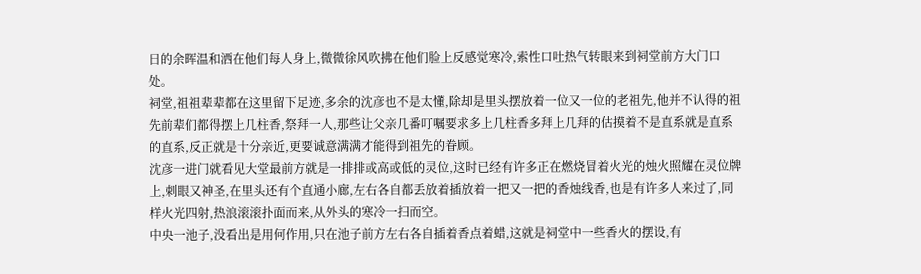日的余晖温和洒在他们每人身上,微微徐风吹拂在他们脸上反感觉寒冷,索性口吐热气转眼来到祠堂前方大门口处。
祠堂,祖祖辈辈都在这里留下足迹,多余的沈彦也不是太懂,除却是里头摆放着一位又一位的老祖先,他并不认得的祖先前辈们都得摆上几柱香,祭拜一人,那些让父亲几番叮嘱要求多上几柱香多拜上几拜的估摸着不是直系就是直系的直系,反正就是十分亲近,更要诚意满满才能得到祖先的眷顾。
沈彦一进门就看见大堂最前方就是一排排或高或低的灵位,这时已经有许多正在燃烧冒着火光的烛火照耀在灵位牌上,刺眼又神圣,在里头还有个直通小廊,左右各自都丢放着插放着一把又一把的香烛线香,也是有许多人来过了,同样火光四射,热浪滚滚扑面而来,从外头的寒冷一扫而空。
中央一池子,没看出是用何作用,只在池子前方左右各自插着香点着蜡,这就是祠堂中一些香火的摆设,有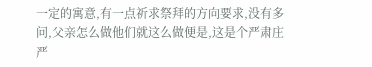一定的寓意,有一点祈求祭拜的方向要求,没有多问,父亲怎么做他们就这么做便是,这是个严肃庄严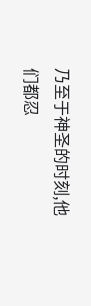乃至于神圣的时刻,他们都忍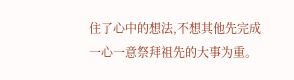住了心中的想法,不想其他先完成一心一意祭拜祖先的大事为重。